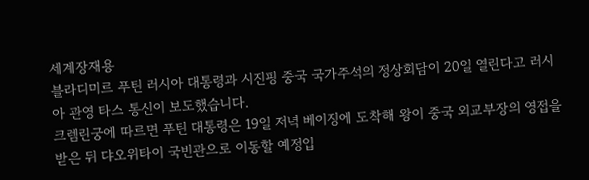세계장재용
블라디미르 푸틴 러시아 대통령과 시진핑 중국 국가주석의 정상회담이 20일 열린다고 러시아 관영 타스 통신이 보도했습니다.
크렘린궁에 따르면 푸틴 대통령은 19일 저녁 베이징에 도착해 왕이 중국 외교부장의 영접을 받은 뒤 댜오위타이 국빈관으로 이동할 예정입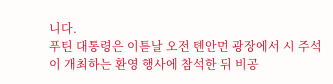니다.
푸틴 대통령은 이튿날 오전 톈안먼 광장에서 시 주석이 개최하는 환영 행사에 참석한 뒤 비공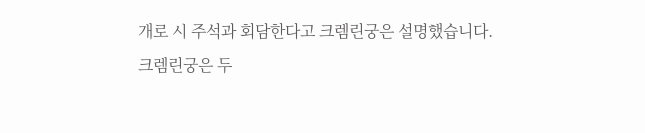개로 시 주석과 회담한다고 크렘린궁은 설명했습니다.
크렘린궁은 두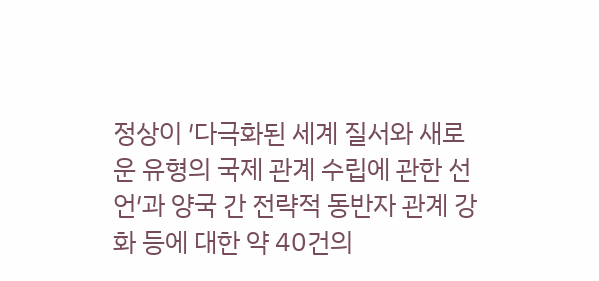정상이 ′다극화된 세계 질서와 새로운 유형의 국제 관계 수립에 관한 선언′과 양국 간 전략적 동반자 관계 강화 등에 대한 약 40건의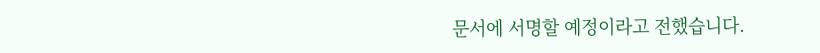문서에 서명할 예정이라고 전했습니다.